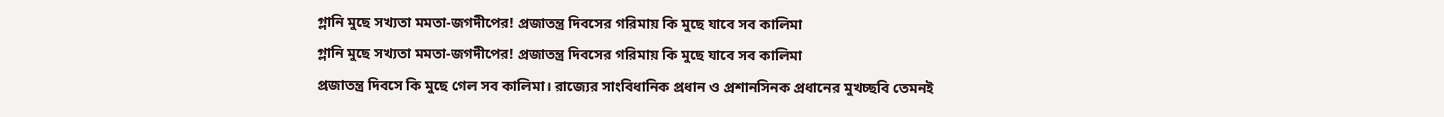গ্লানি মুছে সখ্যতা মমতা-জগদীপের! প্রজাতন্ত্র দিবসের গরিমায় কি মুছে যাবে সব কালিমা
গ্লানি মুছে সখ্যতা মমতা-জগদীপের! প্রজাতন্ত্র দিবসের গরিমায় কি মুছে যাবে সব কালিমা
প্রজাতন্ত্র দিবসে কি মুছে গেল সব কালিমা। রাজ্যের সাংবিধানিক প্রধান ও প্রশানসিনক প্রধানের মুখচ্ছবি তেমনই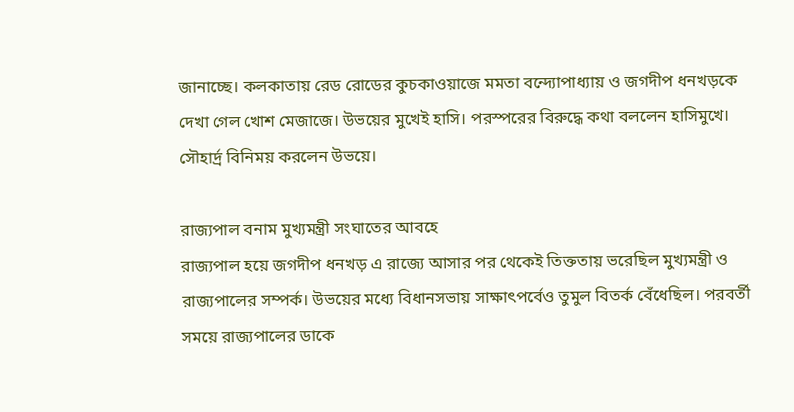জানাচ্ছে। কলকাতায় রেড রোডের কুচকাওয়াজে মমতা বন্দ্যোপাধ্যায় ও জগদীপ ধনখড়কে দেখা গেল খোশ মেজাজে। উভয়ের মুখেই হাসি। পরস্পরের বিরুদ্ধে কথা বললেন হাসিমুখে। সৌহার্দ্র বিনিময় করলেন উভয়ে।

রাজ্যপাল বনাম মুখ্যমন্ত্রী সংঘাতের আবহে
রাজ্যপাল হয়ে জগদীপ ধনখড় এ রাজ্যে আসার পর থেকেই তিক্ততায় ভরেছিল মুখ্যমন্ত্রী ও রাজ্যপালের সম্পর্ক। উভয়ের মধ্যে বিধানসভায় সাক্ষাৎপর্বেও তুমুল বিতর্ক বেঁধেছিল। পরবর্তী সময়ে রাজ্যপালের ডাকে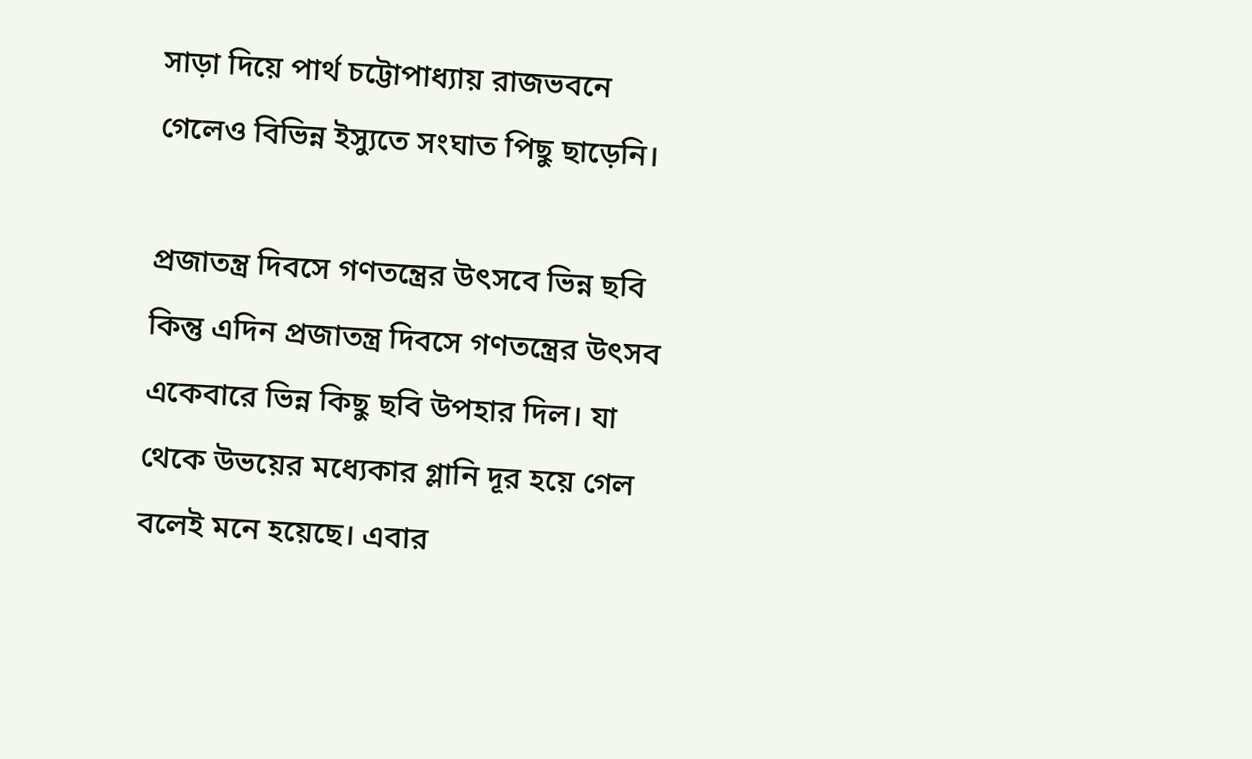সাড়া দিয়ে পার্থ চট্টোপাধ্যায় রাজভবনে গেলেও বিভিন্ন ইস্যুতে সংঘাত পিছু ছাড়েনি।

প্রজাতন্ত্র দিবসে গণতন্ত্রের উৎসবে ভিন্ন ছবি
কিন্তু এদিন প্রজাতন্ত্র দিবসে গণতন্ত্রের উৎসব একেবারে ভিন্ন কিছু ছবি উপহার দিল। যা থেকে উভয়ের মধ্যেকার গ্লানি দূর হয়ে গেল বলেই মনে হয়েছে। এবার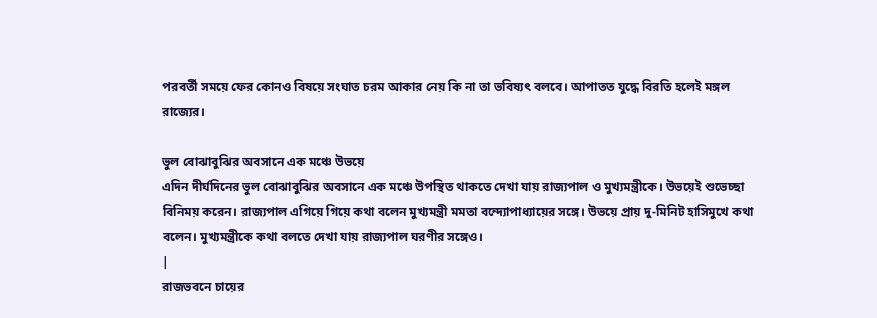পরবর্তী সময়ে ফের কোনও বিষয়ে সংঘাত চরম আকার নেয় কি না তা ভবিষ্যৎ বলবে। আপাতত যুদ্ধে বিরতি হলেই মঙ্গল রাজ্যের।

ভুল বোঝাবুঝির অবসানে এক মঞ্চে উভয়ে
এদিন দীর্ঘদিনের ভুল বোঝাবুঝির অবসানে এক মঞ্চে উপস্থিত থাকতে দেখা যায় রাজ্যপাল ও মুখ্যমন্ত্রীকে। উভয়েই শুভেচ্ছা বিনিময় করেন। রাজ্যপাল এগিয়ে গিয়ে কথা বলেন মুখ্যমন্ত্রী মমতা বন্দ্যোপাধ্যায়ের সঙ্গে। উভয়ে প্রায় দু-মিনিট হাসিমুখে কথা বলেন। মুখ্যমন্ত্রীকে কথা বলতে দেখা যায় রাজ্যপাল ঘরণীর সঙ্গেও।
|
রাজভবনে চায়ের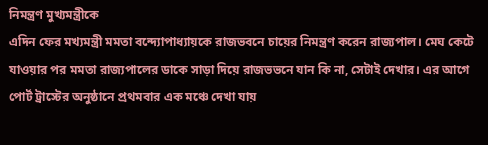নিমন্ত্রণ মুখ্যমন্ত্রীকে
এদিন ফের মখ্যমন্ত্রী মমতা বন্দ্যোপাধ্যায়কে রাজভবনে চায়ের নিমন্ত্রণ করেন রাজ্যপাল। মেঘ কেটে যাওয়ার পর মমতা রাজ্যপালের ডাকে সাড়া দিয়ে রাজভভনে যান কি না, সেটাই দেখার। এর আগে পোর্ট ট্রাস্টের অনুষ্ঠানে প্রথমবার এক মঞ্চে দেখা যায়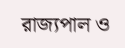রাজ্যপাল ও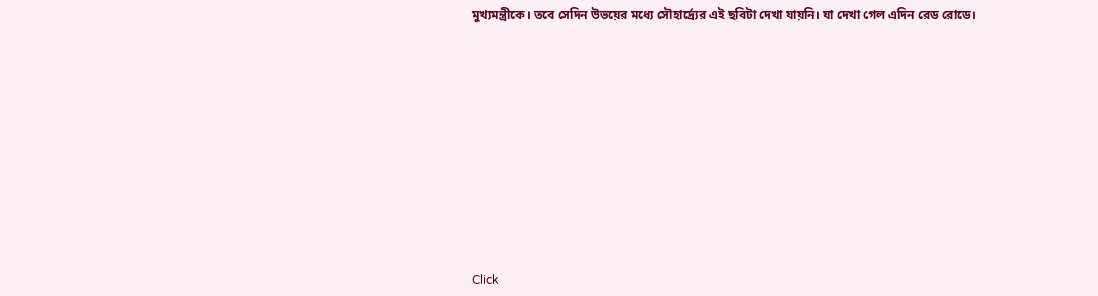মুখ্যমন্ত্রীকে। তবে সেদিন উভয়ের মধ্যে সৌহার্দ্র্যের এই ছবিটা দেখা যায়নি। যা দেখা গেল এদিন রেড রোডে।












Click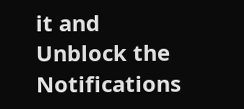it and Unblock the Notifications